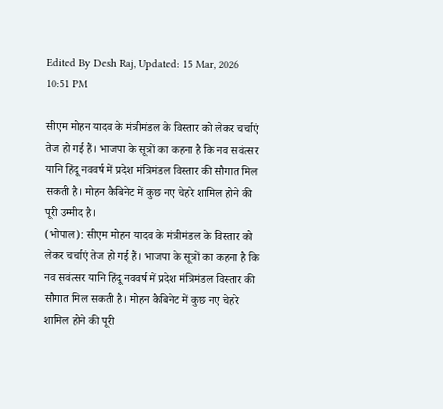Edited By Desh Raj, Updated: 15 Mar, 2026 10:51 PM

सीएम मोहन यादव के मंत्रीमंडल के विस्तार को लेकर चर्चाएं तेज हो गई हैं। भाजपा के सूत्रों का कहना है कि नव सवंत्सर यानि हिंदू नववर्ष में प्रदेश मंत्रिमंडल विस्तार की सौगात मिल सकती है। मोहन कैबिनेट में कुछ नए चेहरे शामिल होने की पूरी उम्मीद है।
(भोपाल): सीएम मोहन यादव के मंत्रीमंडल के विस्तार को लेकर चर्चाएं तेज हो गई हैं। भाजपा के सूत्रों का कहना है कि नव सवंत्सर यानि हिंदू नववर्ष में प्रदेश मंत्रिमंडल विस्तार की सौगात मिल सकती है। मोहन कैबिनेट में कुछ नए चेहरे शामिल होने की पूरी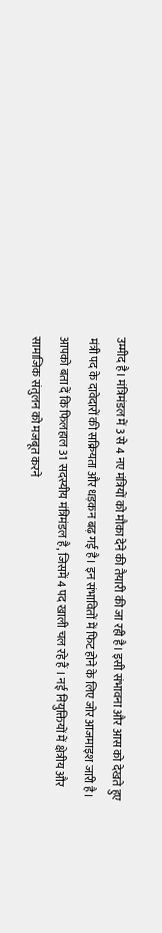उम्मीद है। मंत्रिमंडल में 3 से 4 नए मंत्रियों को मौका देने की तैयारी की जा रही है। इसी संभावना और आस को देखते हुए मंत्री पद के दावेदारों की सक्रियता और धड़कन बढ़ गई है। इन संभावितों में फिट होने के लिए जोर आजमाइश जारी है।
आपको बता दें कि फिलहाल 31 सदस्यीय मंत्रिमंडल है, जिसमें 4 पद खाली चल रहे हैं । नई नियुक्तियों में क्षेत्रीय और सामाजिक संतुलन को मजबूत करने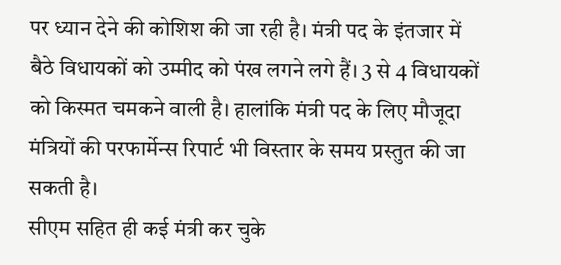पर ध्यान देने की कोशिश की जा रही है। मंत्री पद के इंतजार में बैठे विधायकों को उम्मीद को पंख लगने लगे हैं। 3 से 4 विधायकों को किस्मत चमकने वाली है। हालांकि मंत्री पद के लिए मौजूदा मंत्रियों की परफार्मेन्स रिपार्ट भी विस्तार के समय प्रस्तुत की जा सकती है।
सीएम सहित ही कई मंत्री कर चुके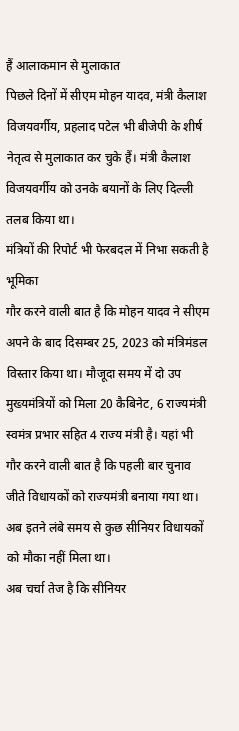हैं आलाकमान से मुलाकात
पिछले दिनों में सीएम मोहन यादव, मंत्री कैलाश विजयवर्गीय, प्रहलाद पटेल भी बीजेपी के शीर्ष नेतृत्व से मुलाकात कर चुके हैं। मंत्री कैलाश विजयवर्गीय को उनके बयानों के लिए दिल्ली तलब किया था।
मंत्रियों की रिपोर्ट भी फेरबदल में निभा सकती है भूमिका
गौर करने वाली बात है कि मोहन यादव ने सीएम अपने के बाद दिसम्बर 25, 2023 को मंत्रिमंडल विस्तार किया था। मौजूदा समय में दो उप मुख्यमंत्रियों को मिला 20 कैबिनेट, 6 राज्यमंत्री स्वमंत्र प्रभार सहित 4 राज्य मंत्री है। यहां भी गौर करने वाली बात है कि पहली बार चुनाव जीते विधायकों को राज्यमंत्री बनाया गया था। अब इतने लंबे समय से कुछ सीनियर विधायकों को मौका नहीं मिला था।
अब चर्चा तेज है कि सीनियर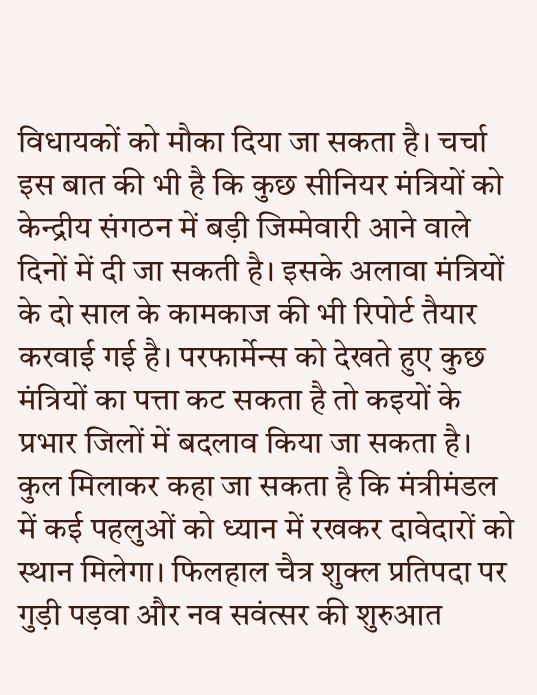विधायकों को मौका दिया जा सकता है। चर्चा इस बात की भी है कि कुछ सीनियर मंत्रियों को केन्द्रीय संगठन में बड़ी जिम्मेवारी आने वाले दिनों में दी जा सकती है। इसके अलावा मंत्रियों के दो साल के कामकाज की भी रिपोर्ट तैयार करवाई गई है। परफार्मेन्स को देखते हुए कुछ मंत्रियों का पत्ता कट सकता है तो कइयों के प्रभार जिलों में बदलाव किया जा सकता है। कुल मिलाकर कहा जा सकता है कि मंत्रीमंडल में कई पहलुओं को ध्यान में रखकर दावेदारों को स्थान मिलेगा। फिलहाल चैत्र शुक्ल प्रतिपदा पर गुड़ी पड़वा और नव सवंत्सर की शुरुआत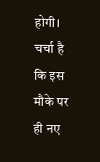होगी। चर्चा है कि इस मौके पर ही नए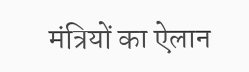मंत्रियों का ऐलान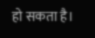हो सकता है।